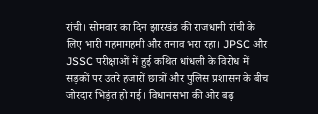रांची। सोमवार का दिन झारखंड की राजधानी रांची के लिए भारी गहमागहमी और तनाव भरा रहा। JPSC और JSSC परीक्षाओं में हुई कथित धांधली के विरोध में सड़कों पर उतरे हजारों छात्रों और पुलिस प्रशासन के बीच जोरदार भिड़ंत हो गई। विधानसभा की ओर बढ़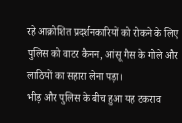रहे आक्रोशित प्रदर्शनकारियों को रोकने के लिए पुलिस को वाटर कैनन, आंसू गैस के गोले और लाठियों का सहारा लेना पड़ा।
भीड़ और पुलिस के बीच हुआ यह टकराव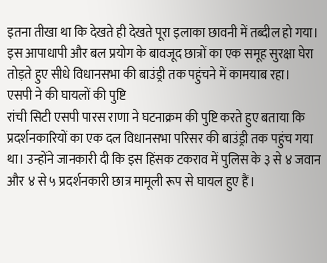इतना तीखा था कि देखते ही देखते पूरा इलाका छावनी में तब्दील हो गया। इस आपाधापी और बल प्रयोग के बावजूद छात्रों का एक समूह सुरक्षा घेरा तोड़ते हुए सीधे विधानसभा की बाउंड्री तक पहुंचने में कामयाब रहा।
एसपी ने की घायलों की पुष्टि
रांची सिटी एसपी पारस राणा ने घटनाक्रम की पुष्टि करते हुए बताया कि प्रदर्शनकारियों का एक दल विधानसभा परिसर की बाउंड्री तक पहुंच गया था। उन्होंने जानकारी दी कि इस हिंसक टकराव में पुलिस के ३ से ४ जवान और ४ से ५ प्रदर्शनकारी छात्र मामूली रूप से घायल हुए हैं।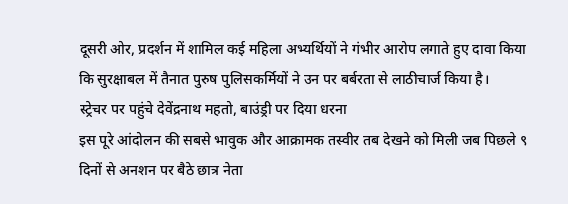दूसरी ओर, प्रदर्शन में शामिल कई महिला अभ्यर्थियों ने गंभीर आरोप लगाते हुए दावा किया कि सुरक्षाबल में तैनात पुरुष पुलिसकर्मियों ने उन पर बर्बरता से लाठीचार्ज किया है।
स्ट्रेचर पर पहुंचे देवेंद्रनाथ महतो, बाउंड्री पर दिया धरना
इस पूरे आंदोलन की सबसे भावुक और आक्रामक तस्वीर तब देखने को मिली जब पिछले ९ दिनों से अनशन पर बैठे छात्र नेता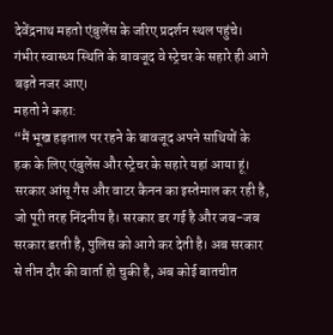देवेंद्रनाथ महतो एंबुलेंस के जरिए प्रदर्शन स्थल पहुंचे। गंभीर स्वास्थ्य स्थिति के बावजूद वे स्ट्रेचर के सहारे ही आगे बढ़ते नजर आए।
महतो ने कहा:
“मैं भूख हड़ताल पर रहने के बावजूद अपने साथियों के हक के लिए एंबुलेंस और स्ट्रेचर के सहारे यहां आया हूं। सरकार आंसू गैस और वाटर कैनन का इस्तेमाल कर रही है, जो पूरी तरह निंदनीय है। सरकार डर गई है और जब-जब सरकार डरती है, पुलिस को आगे कर देती है। अब सरकार से तीन दौर की वार्ता हो चुकी है, अब कोई बातचीत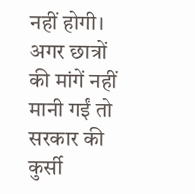नहीं होगी। अगर छात्रों की मांगें नहीं मानी गईं तो सरकार की कुर्सी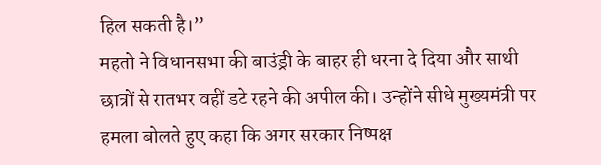हिल सकती है।”
महतो ने विधानसभा की बाउंड्री के बाहर ही धरना दे दिया और साथी छात्रों से रातभर वहीं डटे रहने की अपील की। उन्होंने सीधे मुख्यमंत्री पर हमला बोलते हुए कहा कि अगर सरकार निष्पक्ष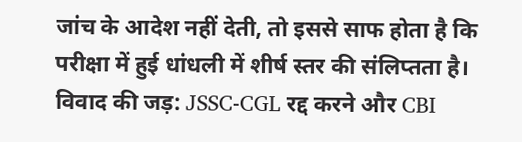जांच के आदेश नहीं देती, तो इससे साफ होता है कि परीक्षा में हुई धांधली में शीर्ष स्तर की संलिप्तता है।
विवाद की जड़: JSSC-CGL रद्द करने और CBI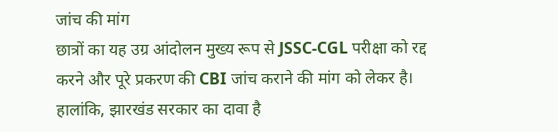जांच की मांग
छात्रों का यह उग्र आंदोलन मुख्य रूप से JSSC-CGL परीक्षा को रद्द करने और पूरे प्रकरण की CBI जांच कराने की मांग को लेकर है।
हालांकि, झारखंड सरकार का दावा है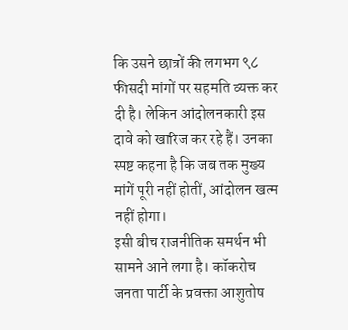कि उसने छात्रों की लगभग ९८ फीसदी मांगों पर सहमति व्यक्त कर दी है। लेकिन आंदोलनकारी इस दावे को खारिज कर रहे हैं। उनका स्पष्ट कहना है कि जब तक मुख्य मांगें पूरी नहीं होतीं, आंदोलन खत्म नहीं होगा।
इसी बीच राजनीतिक समर्थन भी सामने आने लगा है। कॉकरोच जनता पार्टी के प्रवक्ता आशुतोष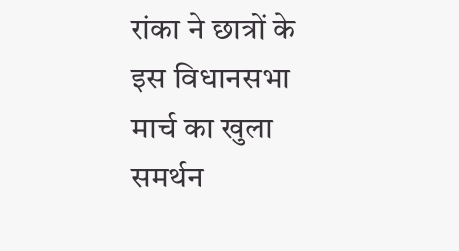रांका ने छात्रों के इस विधानसभा मार्च का खुला समर्थन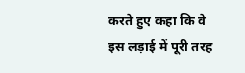करते हुए कहा कि वे इस लड़ाई में पूरी तरह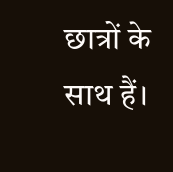छात्रों के साथ हैं।